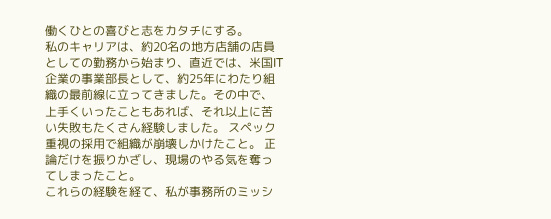働くひとの喜びと志をカタチにする。
私のキャリアは、約20名の地方店舗の店員としての勤務から始まり、直近では、米国IT企業の事業部長として、約25年にわたり組織の最前線に立ってきました。その中で、上手くいったこともあれば、それ以上に苦い失敗もたくさん経験しました。 スペック重視の採用で組織が崩壊しかけたこと。 正論だけを振りかざし、現場のやる気を奪ってしまったこと。
これらの経験を経て、私が事務所のミッシ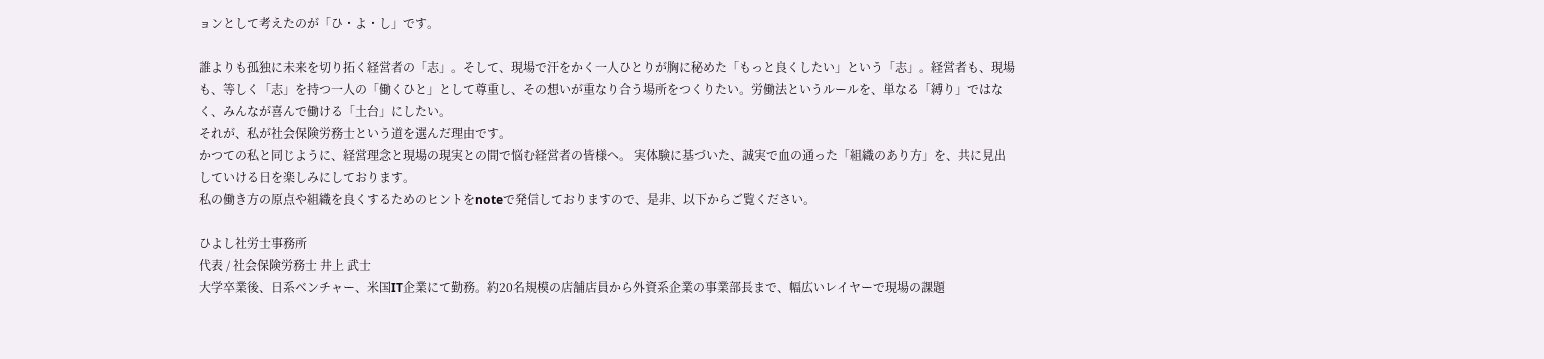ョンとして考えたのが「ひ・よ・し」です。

誰よりも孤独に未来を切り拓く経営者の「志」。そして、現場で汗をかく一人ひとりが胸に秘めた「もっと良くしたい」という「志」。経営者も、現場も、等しく「志」を持つ一人の「働くひと」として尊重し、その想いが重なり合う場所をつくりたい。労働法というルールを、単なる「縛り」ではなく、みんなが喜んで働ける「土台」にしたい。
それが、私が社会保険労務士という道を選んだ理由です。
かつての私と同じように、経営理念と現場の現実との間で悩む経営者の皆様へ。 実体験に基づいた、誠実で血の通った「組織のあり方」を、共に見出していける日を楽しみにしております。
私の働き方の原点や組織を良くするためのヒントをnoteで発信しておりますので、是非、以下からご覧ください。

ひよし社労士事務所
代表 / 社会保険労務士 井上 武士
大学卒業後、日系ベンチャー、米国IT企業にて勤務。約20名規模の店舗店員から外資系企業の事業部長まで、幅広いレイヤーで現場の課題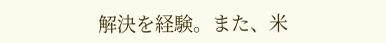解決を経験。また、米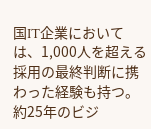国IT企業においては、1,000人を超える採用の最終判断に携わった経験も持つ。約25年のビジ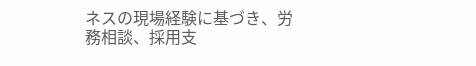ネスの現場経験に基づき、労務相談、採用支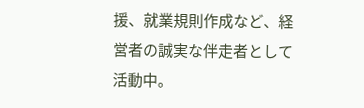援、就業規則作成など、経営者の誠実な伴走者として活動中。